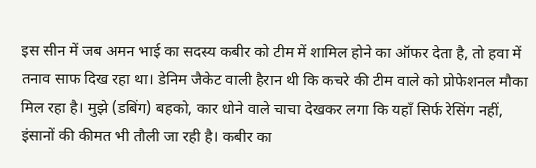इस सीन में जब अमन भाई का सदस्य कबीर को टीम में शामिल होने का ऑफर देता है, तो हवा में तनाव साफ दिख रहा था। डेनिम जैकेट वाली हैरान थी कि कचरे की टीम वाले को प्रोफेशनल मौका मिल रहा है। मुझे (डबिंग) बहको, कार धोने वाले चाचा देखकर लगा कि यहाँ सिर्फ रेसिंग नहीं, इंसानों की कीमत भी तौली जा रही है। कबीर का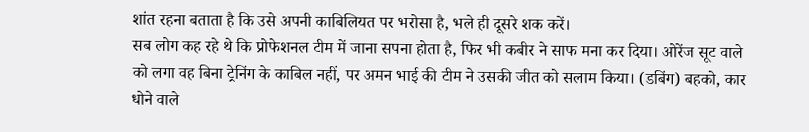शांत रहना बताता है कि उसे अपनी काबिलियत पर भरोसा है, भले ही दूसरे शक करें।
सब लोग कह रहे थे कि प्रोफेशनल टीम में जाना सपना होता है, फिर भी कबीर ने साफ मना कर दिया। ओरेंज सूट वाले को लगा वह बिना ट्रेनिंग के काबिल नहीं, पर अमन भाई की टीम ने उसकी जीत को सलाम किया। (डबिंग) बहको, कार धोने वाले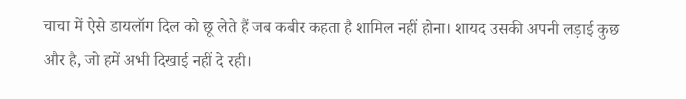चाचा में ऐसे डायलॉग दिल को छू लेते हैं जब कबीर कहता है शामिल नहीं होना। शायद उसकी अपनी लड़ाई कुछ और है, जो हमें अभी दिखाई नहीं दे रही।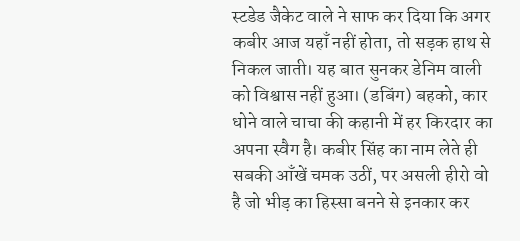स्टडेड जैकेट वाले ने साफ कर दिया कि अगर कबीर आज यहाँ नहीं होता, तो सड़क हाथ से निकल जाती। यह बात सुनकर डेनिम वाली को विश्वास नहीं हुआ। (डबिंग) बहको, कार धोने वाले चाचा की कहानी में हर किरदार का अपना स्वैग है। कबीर सिंह का नाम लेते ही सबकी आँखें चमक उठीं, पर असली हीरो वो है जो भीड़ का हिस्सा बनने से इनकार कर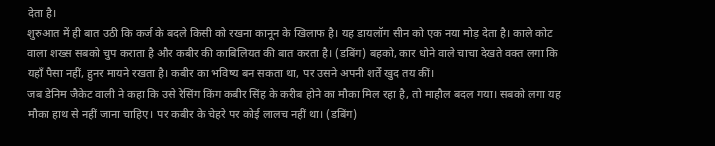देता है।
शुरुआत में ही बात उठी कि कर्ज के बदले किसी को रखना कानून के खिलाफ है। यह डायलॉग सीन को एक नया मोड़ देता है। काले कोट वाला शख्स सबको चुप कराता है और कबीर की काबिलियत की बात करता है। (डबिंग) बहको, कार धोने वाले चाचा देखते वक्त लगा कि यहाँ पैसा नहीं, हुनर मायने रखता है। कबीर का भविष्य बन सकता था, पर उसने अपनी शर्तें खुद तय कीं।
जब डेनिम जैकेट वाली ने कहा कि उसे रेसिंग किंग कबीर सिंह के करीब होने का मौका मिल रहा है, तो माहौल बदल गया। सबको लगा यह मौका हाथ से नहीं जाना चाहिए। पर कबीर के चेहरे पर कोई लालच नहीं था। (डबिंग)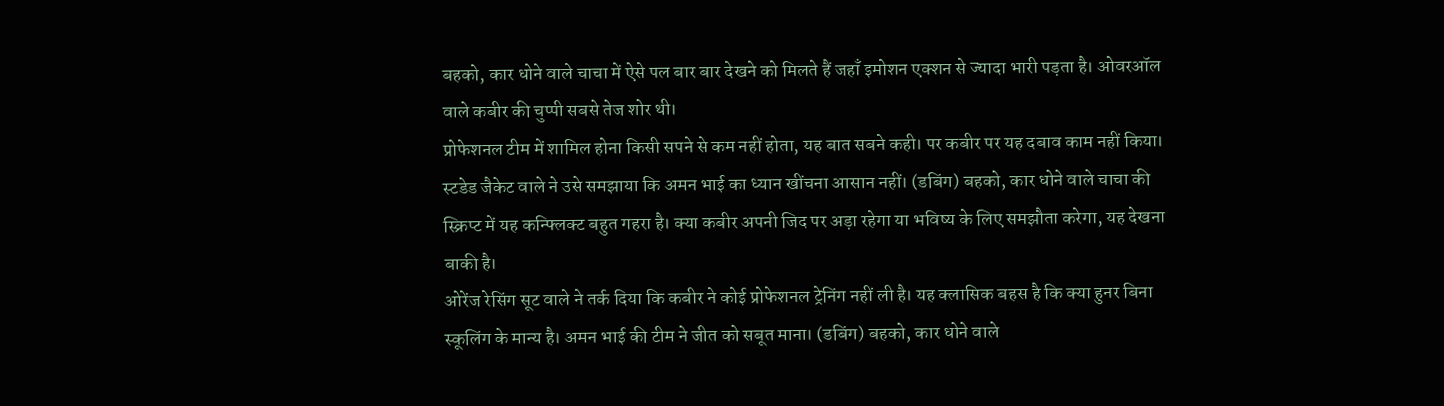बहको, कार धोने वाले चाचा में ऐसे पल बार बार देखने को मिलते हैं जहाँ इमोशन एक्शन से ज्यादा भारी पड़ता है। ओवरऑल वाले कबीर की चुप्पी सबसे तेज शोर थी।
प्रोफेशनल टीम में शामिल होना किसी सपने से कम नहीं होता, यह बात सबने कही। पर कबीर पर यह दबाव काम नहीं किया। स्टडेड जैकेट वाले ने उसे समझाया कि अमन भाई का ध्यान खींचना आसान नहीं। (डबिंग) बहको, कार धोने वाले चाचा की स्क्रिप्ट में यह कन्फ्लिक्ट बहुत गहरा है। क्या कबीर अपनी जिद पर अड़ा रहेगा या भविष्य के लिए समझौता करेगा, यह देखना बाकी है।
ओरेंज रेसिंग सूट वाले ने तर्क दिया कि कबीर ने कोई प्रोफेशनल ट्रेनिंग नहीं ली है। यह क्लासिक बहस है कि क्या हुनर बिना स्कूलिंग के मान्य है। अमन भाई की टीम ने जीत को सबूत माना। (डबिंग) बहको, कार धोने वाले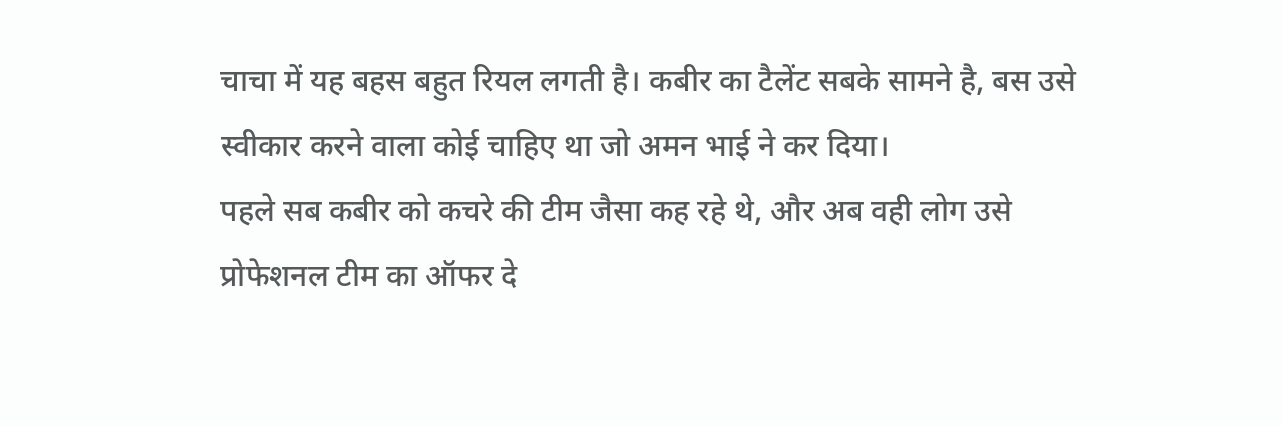चाचा में यह बहस बहुत रियल लगती है। कबीर का टैलेंट सबके सामने है, बस उसे स्वीकार करने वाला कोई चाहिए था जो अमन भाई ने कर दिया।
पहले सब कबीर को कचरे की टीम जैसा कह रहे थे, और अब वही लोग उसे प्रोफेशनल टीम का ऑफर दे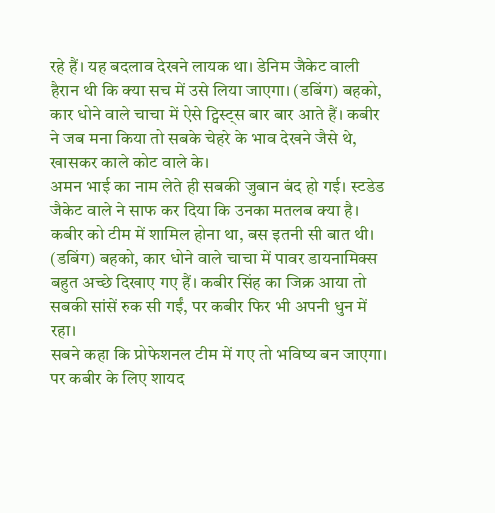रहे हैं। यह बदलाव देखने लायक था। डेनिम जैकेट वाली हैरान थी कि क्या सच में उसे लिया जाएगा। (डबिंग) बहको, कार धोने वाले चाचा में ऐसे ट्विस्ट्स बार बार आते हैं। कबीर ने जब मना किया तो सबके चेहरे के भाव देखने जैसे थे, खासकर काले कोट वाले के।
अमन भाई का नाम लेते ही सबकी जुबान बंद हो गई। स्टडेड जैकेट वाले ने साफ कर दिया कि उनका मतलब क्या है। कबीर को टीम में शामिल होना था, बस इतनी सी बात थी। (डबिंग) बहको, कार धोने वाले चाचा में पावर डायनामिक्स बहुत अच्छे दिखाए गए हैं। कबीर सिंह का जिक्र आया तो सबकी सांसें रुक सी गईं, पर कबीर फिर भी अपनी धुन में रहा।
सबने कहा कि प्रोफेशनल टीम में गए तो भविष्य बन जाएगा। पर कबीर के लिए शायद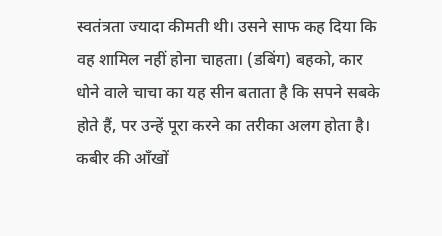स्वतंत्रता ज्यादा कीमती थी। उसने साफ कह दिया कि वह शामिल नहीं होना चाहता। (डबिंग) बहको, कार धोने वाले चाचा का यह सीन बताता है कि सपने सबके होते हैं, पर उन्हें पूरा करने का तरीका अलग होता है। कबीर की आँखों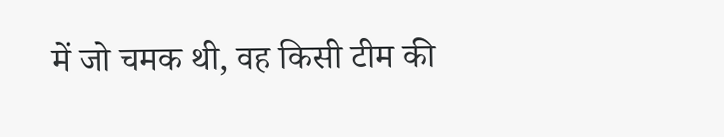में जो चमक थी, वह किसी टीम की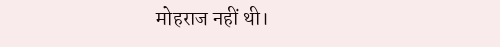मोहराज नहीं थी।